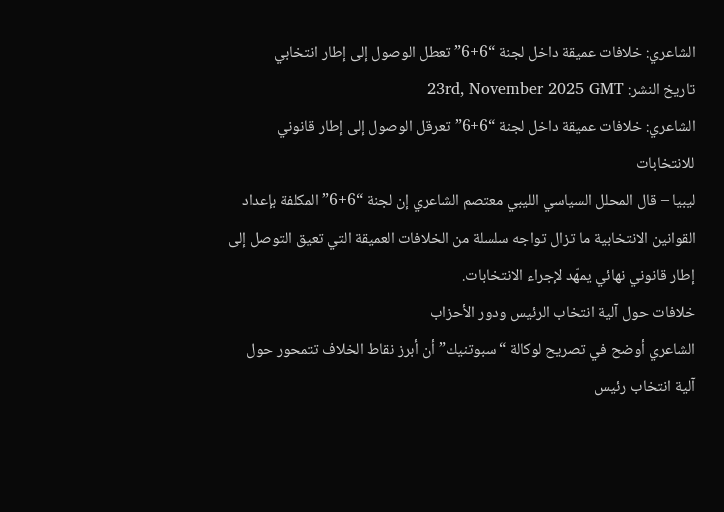الشاعري: خلافات عميقة داخل لجنة “6+6” تعطل الوصول إلى إطار انتخابي
تاريخ النشر: 23rd, November 2025 GMT
الشاعري: خلافات عميقة داخل لجنة “6+6” تعرقل الوصول إلى إطار قانوني للانتخابات
ليبيا – قال المحلل السياسي الليبي معتصم الشاعري إن لجنة “6+6” المكلفة بإعداد القوانين الانتخابية ما تزال تواجه سلسلة من الخلافات العميقة التي تعيق التوصل إلى إطار قانوني نهائي يمهّد لإجراء الانتخابات.
خلافات حول آلية انتخاب الرئيس ودور الأحزاب
الشاعري أوضح في تصريح لوكالة “سبوتنيك” أن أبرز نقاط الخلاف تتمحور حول آلية انتخاب رئيس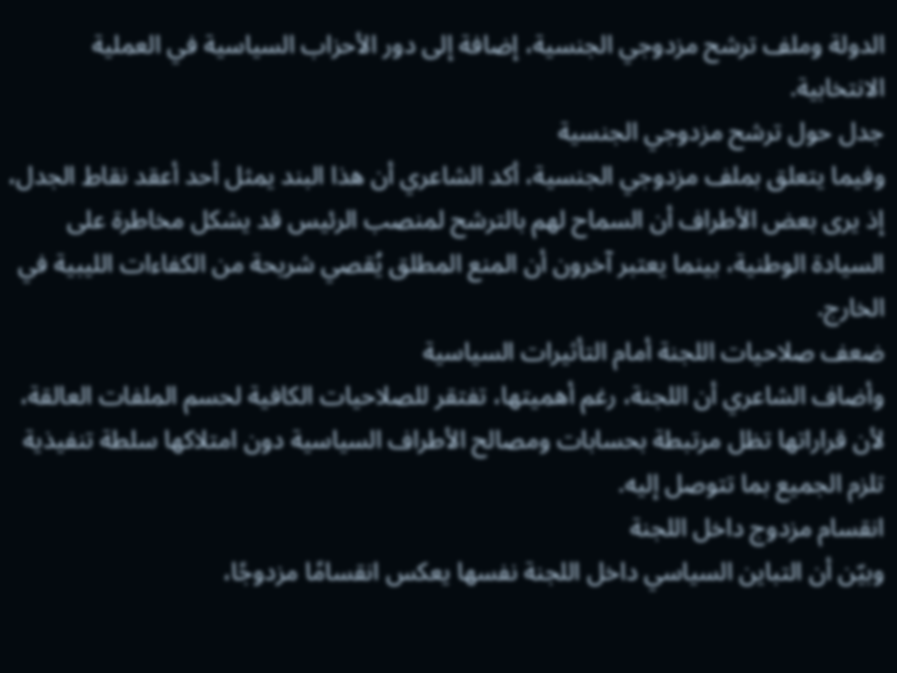الدولة وملف ترشح مزدوجي الجنسية، إضافة إلى دور الأحزاب السياسية في العملية الانتخابية.
جدل حول ترشح مزدوجي الجنسية
وفيما يتعلق بملف مزدوجي الجنسية، أكد الشاعري أن هذا البند يمثل أحد أعقد نقاط الجدل، إذ يرى بعض الأطراف أن السماح لهم بالترشح لمنصب الرئيس قد يشكل مخاطرة على السيادة الوطنية، بينما يعتبر آخرون أن المنع المطلق يُقصي شريحة من الكفاءات الليبية في الخارج.
ضعف صلاحيات اللجنة أمام التأثيرات السياسية
وأضاف الشاعري أن اللجنة، رغم أهميتها، تفتقر للصلاحيات الكافية لحسم الملفات العالقة، لأن قراراتها تظل مرتبطة بحسابات ومصالح الأطراف السياسية دون امتلاكها سلطة تنفيذية تلزم الجميع بما تتوصل إليه.
انقسام مزدوج داخل اللجنة
وبيّن أن التباين السياسي داخل اللجنة نفسها يعكس انقسامًا مزدوجًا،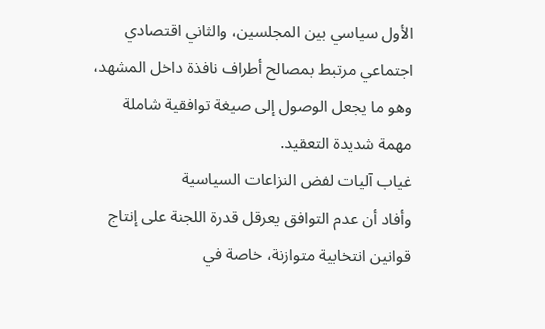الأول سياسي بين المجلسين، والثاني اقتصادي اجتماعي مرتبط بمصالح أطراف نافذة داخل المشهد، وهو ما يجعل الوصول إلى صيغة توافقية شاملة مهمة شديدة التعقيد.
غياب آليات لفض النزاعات السياسية
وأفاد أن عدم التوافق يعرقل قدرة اللجنة على إنتاج قوانين انتخابية متوازنة، خاصة في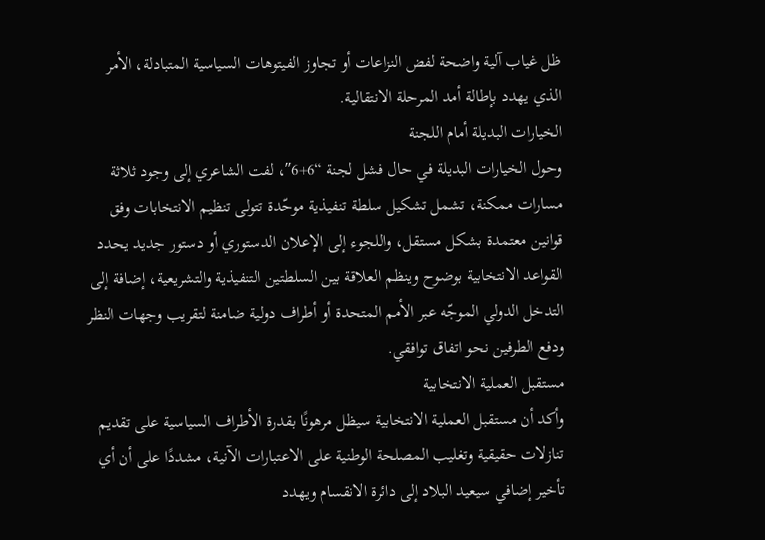ظل غياب آلية واضحة لفض النزاعات أو تجاوز الفيتوهات السياسية المتبادلة، الأمر الذي يهدد بإطالة أمد المرحلة الانتقالية.
الخيارات البديلة أمام اللجنة
وحول الخيارات البديلة في حال فشل لجنة “6+6″، لفت الشاعري إلى وجود ثلاثة مسارات ممكنة، تشمل تشكيل سلطة تنفيذية موحّدة تتولى تنظيم الانتخابات وفق قوانين معتمدة بشكل مستقل، واللجوء إلى الإعلان الدستوري أو دستور جديد يحدد القواعد الانتخابية بوضوح وينظم العلاقة بين السلطتين التنفيذية والتشريعية، إضافة إلى التدخل الدولي الموجّه عبر الأمم المتحدة أو أطراف دولية ضامنة لتقريب وجهات النظر ودفع الطرفين نحو اتفاق توافقي.
مستقبل العملية الانتخابية
وأكد أن مستقبل العملية الانتخابية سيظل مرهونًا بقدرة الأطراف السياسية على تقديم تنازلات حقيقية وتغليب المصلحة الوطنية على الاعتبارات الآنية، مشددًا على أن أي تأخير إضافي سيعيد البلاد إلى دائرة الانقسام ويهدد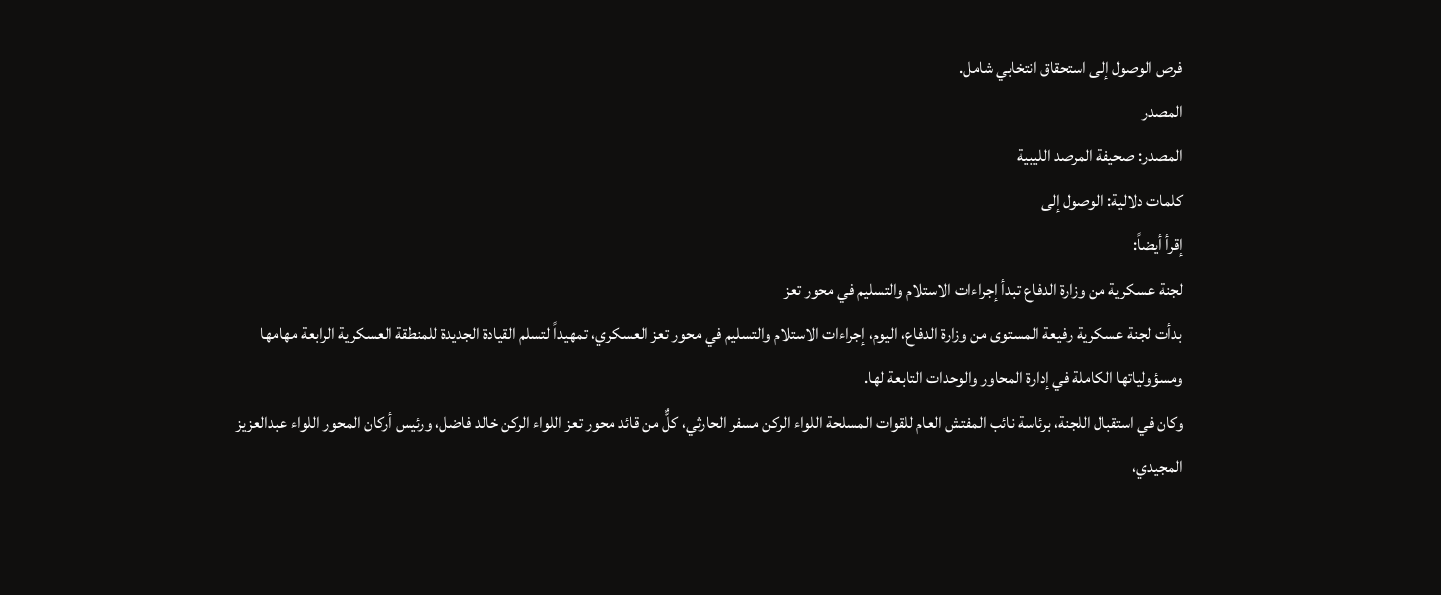فرص الوصول إلى استحقاق انتخابي شامل.
المصدر
المصدر: صحيفة المرصد الليبية
كلمات دلالية: الوصول إلى
إقرأ أيضاً:
لجنة عسكرية من وزارة الدفاع تبدأ إجراءات الاستلام والتسليم في محور تعز
بدأت لجنة عسكرية رفيعة المستوى من وزارة الدفاع، اليوم، إجراءات الاستلام والتسليم في محور تعز العسكري، تمهيداً لتسلم القيادة الجديدة للمنطقة العسكرية الرابعة مهامها ومسؤولياتها الكاملة في إدارة المحاور والوحدات التابعة لها.
وكان في استقبال اللجنة، برئاسة نائب المفتش العام للقوات المسلحة اللواء الركن مسفر الحارثي، كلٌّ من قائد محور تعز اللواء الركن خالد فاضل، ورئيس أركان المحور اللواء عبدالعزيز المجيدي،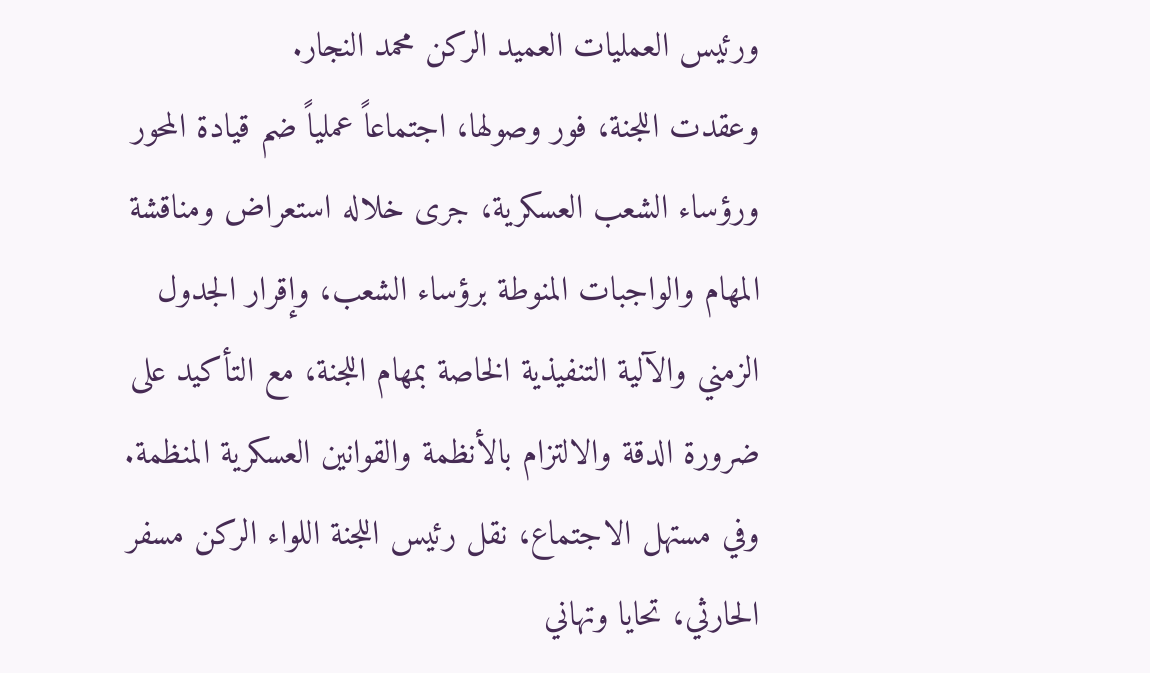ورئيس العمليات العميد الركن محمد النجار.
وعقدت اللجنة، فور وصولها، اجتماعاً عملياً ضم قيادة المحور ورؤساء الشعب العسكرية، جرى خلاله استعراض ومناقشة المهام والواجبات المنوطة برؤساء الشعب، وإقرار الجدول الزمني والآلية التنفيذية الخاصة بمهام اللجنة، مع التأكيد على ضرورة الدقة والالتزام بالأنظمة والقوانين العسكرية المنظمة.
وفي مستهل الاجتماع، نقل رئيس اللجنة اللواء الركن مسفر الحارثي، تحايا وتهاني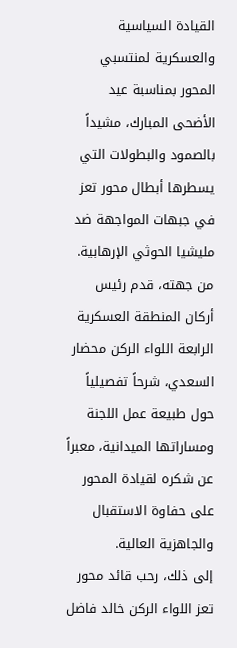القيادة السياسية والعسكرية لمنتسبي المحور بمناسبة عيد الأضحى المبارك، مشيداً بالصمود والبطولات التي يسطرها أبطال محور تعز في جبهات المواجهة ضد مليشيا الحوثي الإرهابية.
من جهته، قدم رئيس أركان المنطقة العسكرية الرابعة اللواء الركن محضار السعدي، شرحاً تفصيلياً حول طبيعة عمل اللجنة ومساراتها الميدانية، معبراً عن شكره لقيادة المحور على حفاوة الاستقبال والجاهزية العالية.
إلى ذلك، رحب قائد محور تعز اللواء الركن خالد فاضل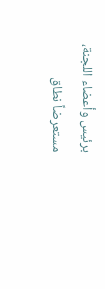برئيس وأعضاء اللجنة، مستعرضاً نطاق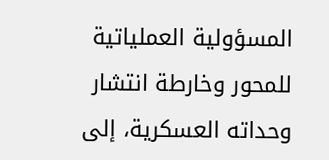المسؤولية العملياتية للمحور وخارطة انتشار وحداته العسكرية، إلى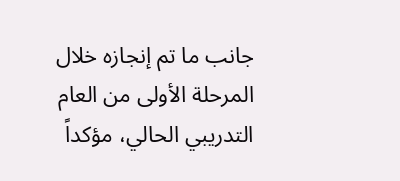جانب ما تم إنجازه خلال المرحلة الأولى من العام التدريبي الحالي، مؤكداً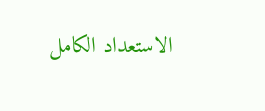الاستعداد الكامل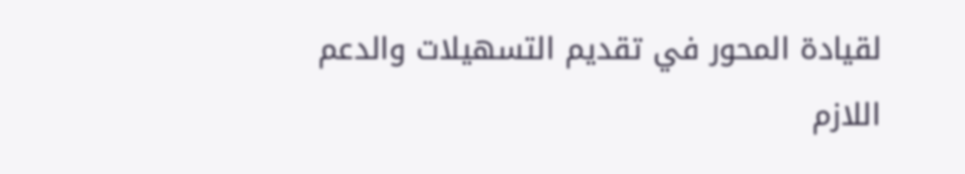لقيادة المحور في تقديم التسهيلات والدعم اللازم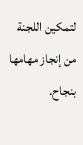لتمكين اللجنة من إنجاز مهامها بنجاح.